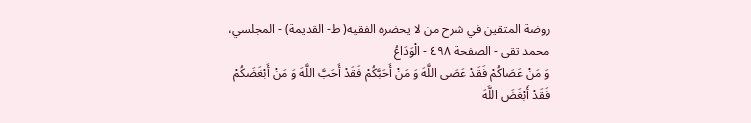روضة المتقين في شرح من لا يحضره الفقيه( ط- القديمة) - المجلسي، محمد تقى - الصفحة ٤٩٨ - الْوَدَاعُ
وَ مَنْ عَصَاكُمْ فَقَدْ عَصَى اللَّهَ وَ مَنْ أَحَبَّكُمْ فَقَدْ أَحَبَّ اللَّهَ وَ مَنْ أَبْغَضَكُمْ فَقَدْ أَبْغَضَ اللَّهَ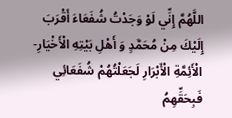اللَّهُمَّ إِنِّي لَوْ وَجَدْتُ شُفَعَاءَ أَقْرَبَ إِلَيْكَ مِنْ مُحَمَّدٍ وَ أَهْلِ بَيْتِهِ الْأَخْيَارِ- الْأَئِمَّةِ الْأَبْرَارِ لَجَعَلْتُهُمْ شُفَعَائِي فَبِحَقِّهِمُ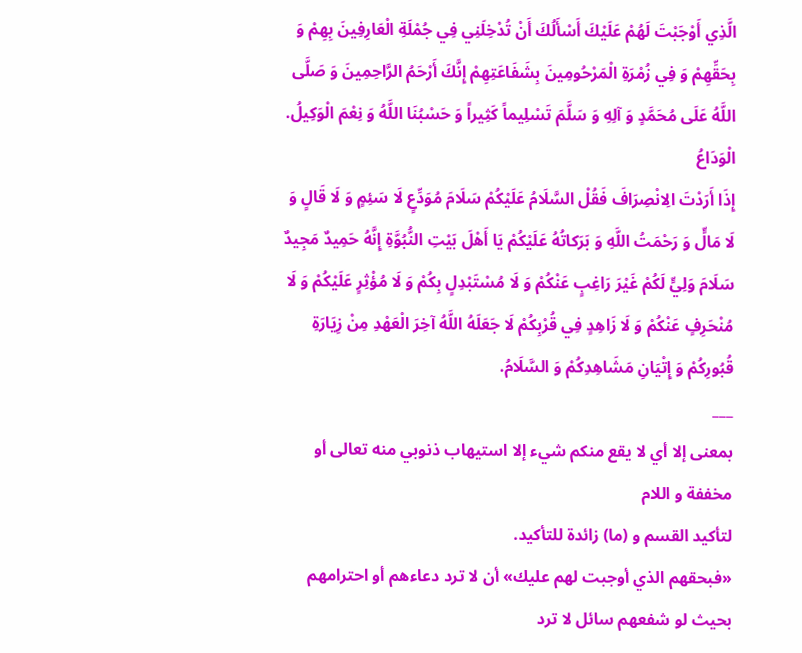الَّذِي أَوْجَبْتَ لَهُمْ عَلَيْكَ أَسْأَلُكَ أَنْ تُدْخِلَنِي فِي جُمْلَةِ الْعَارِفِينَ بِهِمْ وَ بِحَقِّهِمْ وَ فِي زُمْرَةِ الْمَرْحُومِينَ بِشَفَاعَتِهِمْ إِنَّكَ أَرْحَمُ الرَّاحِمِينَ وَ صَلَّى اللَّهُ عَلَى مُحَمَّدٍ وَ آلِهِ وَ سَلَّمَ تَسْلِيماً كَثِيراً وَ حَسْبُنَا اللَّهُ وَ نِعْمَ الْوَكِيلُ.
الْوَدَاعُ
إِذَا أَرَدْتَ الِانْصِرَافَ فَقُلْ السَّلَامُ عَلَيْكُمْ سَلَامَ مُوَدِّعٍ لَا سَئِمٍ وَ لَا قَالٍ وَ لَا مَالٍّ وَ رَحْمَتُ اللَّهِ وَ بَرَكاتُهُ عَلَيْكُمْ يَا أَهْلَ بَيْتِ النُّبُوَّةِ إِنَّهُ حَمِيدٌ مَجِيدٌ سَلَامَ وَلِيٍّ لَكُمْ غَيْرَ رَاغِبٍ عَنْكُمْ وَ لَا مُسْتَبْدِلٍ بِكُمْ وَ لَا مُؤْثِرٍ عَلَيْكُمْ وَ لَا مُنْحَرِفٍ عَنْكُمْ وَ لَا زَاهِدٍ فِي قُرْبِكُمْ لَا جَعَلَهُ اللَّهُ آخِرَ الْعَهْدِ مِنْ زِيَارَةِ قُبُورِكُمْ وَ إِتْيَانِ مَشَاهِدِكُمْ وَ السَّلَامُ.
___
بمعنى إلا أي لا يقع منكم شيء إلا استيهاب ذنوبي منه تعالى أو مخففة و اللام
لتأكيد القسم و (ما) زائدة للتأكيد.
«فبحقهم الذي أوجبت لهم عليك» أن لا ترد دعاءهم أو احترامهم بحيث لو شفعهم سائل لا ترد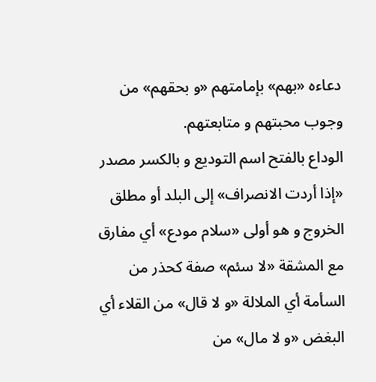دعاءه «بهم» بإمامتهم «و بحقهم» من وجوب محبتهم و متابعتهم.
الوداع بالفتح اسم التوديع و بالكسر مصدر «إذا أردت الانصراف» إلى البلد أو مطلق الخروج و هو أولى «سلام مودع» أي مفارق مع المشقة «لا سئم» صفة كحذر من السأمة أي الملالة «و لا قال» من القلاء أي البغض «و لا مال» من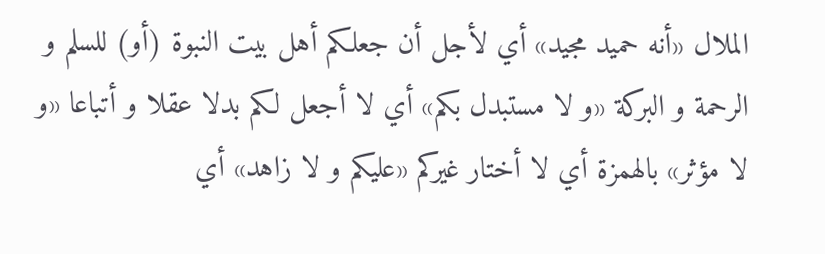الملال «أنه حميد مجيد» أي لأجل أن جعلكم أهل بيت النبوة (أو) للسلم و الرحمة و البركة «و لا مستبدل بكم» أي لا أجعل لكم بدلا عقلا و أتباعا «و لا مؤثر» بالهمزة أي لا أختار غيركم «عليكم و لا زاهد» أي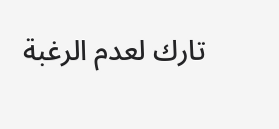تارك لعدم الرغبة